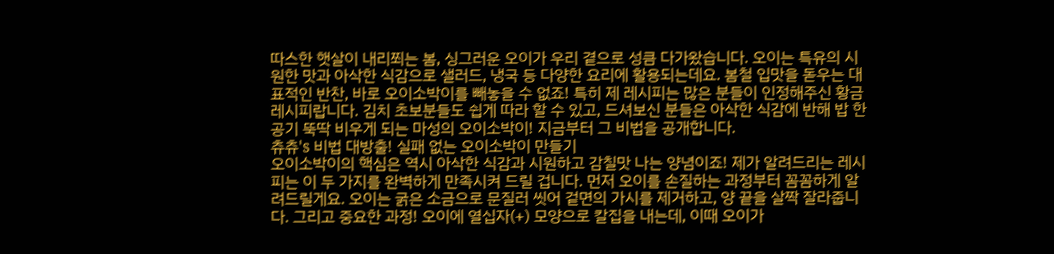따스한 햇살이 내리쬐는 봄, 싱그러운 오이가 우리 곁으로 성큼 다가왔습니다. 오이는 특유의 시원한 맛과 아삭한 식감으로 샐러드, 냉국 등 다양한 요리에 활용되는데요. 봄철 입맛을 돋우는 대표적인 반찬, 바로 오이소박이를 빼놓을 수 없죠! 특히 제 레시피는 많은 분들이 인정해주신 황금 레시피랍니다. 김치 초보분들도 쉽게 따라 할 수 있고, 드셔보신 분들은 아삭한 식감에 반해 밥 한 공기 뚝딱 비우게 되는 마성의 오이소박이! 지금부터 그 비법을 공개합니다.
츄츄's 비법 대방출! 실패 없는 오이소박이 만들기
오이소박이의 핵심은 역시 아삭한 식감과 시원하고 감칠맛 나는 양념이죠! 제가 알려드리는 레시피는 이 두 가지를 완벽하게 만족시켜 드릴 겁니다. 먼저 오이를 손질하는 과정부터 꼼꼼하게 알려드릴게요. 오이는 굵은 소금으로 문질러 씻어 겉면의 가시를 제거하고, 양 끝을 살짝 잘라줍니다. 그리고 중요한 과정! 오이에 열십자(+) 모양으로 칼집을 내는데, 이때 오이가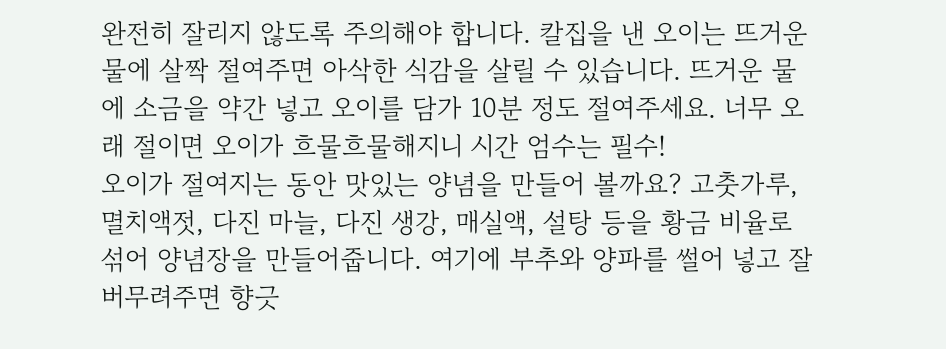완전히 잘리지 않도록 주의해야 합니다. 칼집을 낸 오이는 뜨거운 물에 살짝 절여주면 아삭한 식감을 살릴 수 있습니다. 뜨거운 물에 소금을 약간 넣고 오이를 담가 10분 정도 절여주세요. 너무 오래 절이면 오이가 흐물흐물해지니 시간 엄수는 필수!
오이가 절여지는 동안 맛있는 양념을 만들어 볼까요? 고춧가루, 멸치액젓, 다진 마늘, 다진 생강, 매실액, 설탕 등을 황금 비율로 섞어 양념장을 만들어줍니다. 여기에 부추와 양파를 썰어 넣고 잘 버무려주면 향긋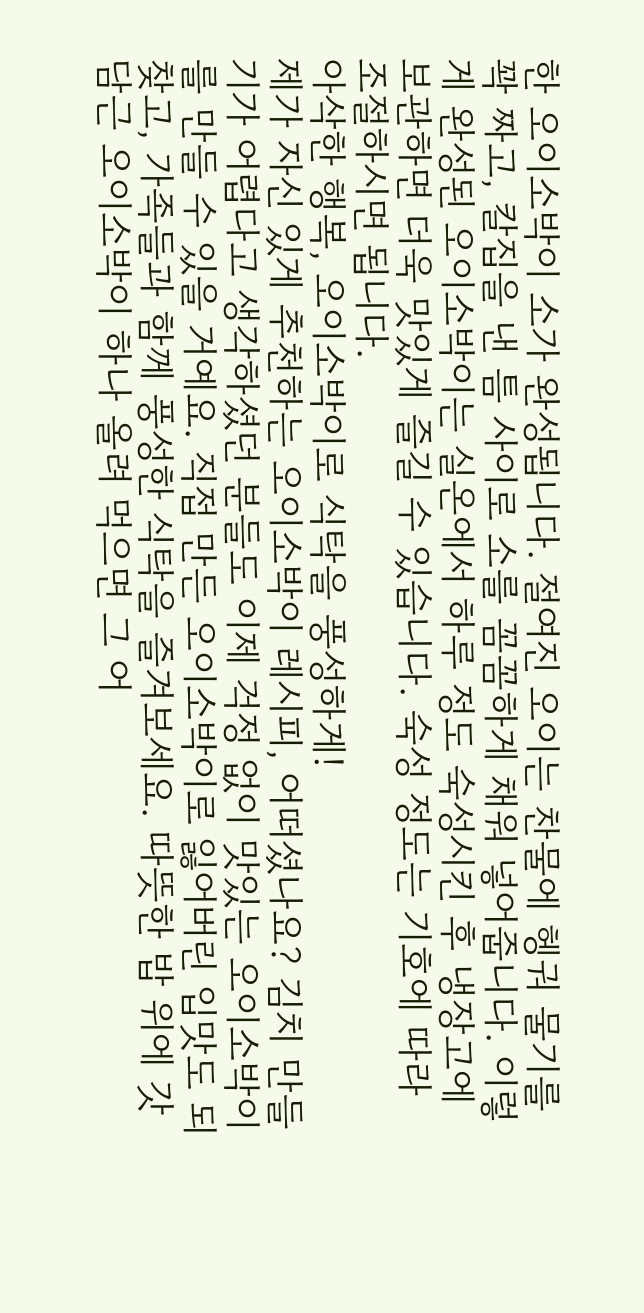한 오이소박이 소가 완성됩니다. 절여진 오이는 찬물에 헹궈 물기를 꽉 짜고, 칼집을 낸 틈 사이로 소를 꼼꼼하게 채워 넣어줍니다. 이렇게 완성된 오이소박이는 실온에서 하루 정도 숙성시킨 후 냉장고에 보관하면 더욱 맛있게 즐길 수 있습니다. 숙성 정도는 기호에 따라 조절하시면 됩니다.
아삭한 행복, 오이소박이로 식탁을 풍성하게!
제가 자신 있게 추천하는 오이소박이 레시피, 어떠셨나요? 김치 만들기가 어렵다고 생각하셨던 분들도 이제 걱정 없이 맛있는 오이소박이를 만들 수 있을 거예요. 직접 만든 오이소박이로 잃어버린 입맛도 되찾고, 가족들과 함께 풍성한 식탁을 즐겨보세요. 따뜻한 밥 위에 갓 담근 오이소박이 하나 올려 먹으면 그 어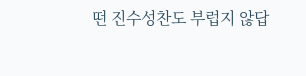떤 진수성찬도 부럽지 않답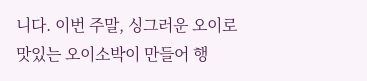니다. 이번 주말, 싱그러운 오이로 맛있는 오이소박이 만들어 행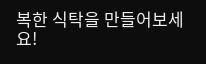복한 식탁을 만들어보세요!